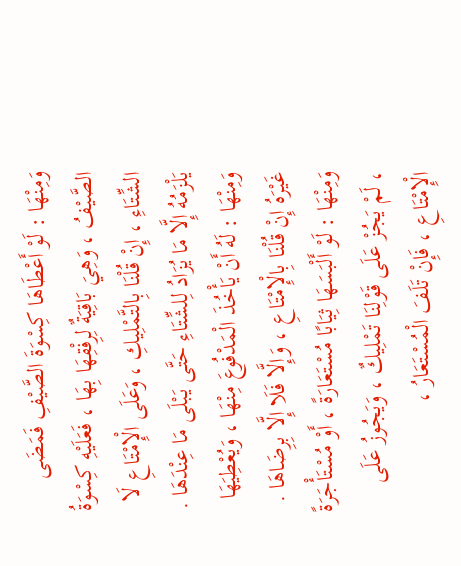وَمِنْهَا : لَوْ أَعْطَاهَا كِسْوَةَ الصَّيْفِ فَمَضَى الصَّيْفُ ، وَهِيَ بَاقِيَةٌ لِرِفْقِهَا بِهَا ، فَعَلَيْهِ كِسْوَةُ الشِّتَاءِ ، إِنْ قُلْنَا بِالتَّمْلِيكِ ، وَعَلَى الْإِمْتَاعِ لَا يَلْزَمُهُ إِلَّا مَا يُزَادُ لِلشِّتَاءِ حَتَّى يَبْلَى مَا عِنْدَهَا .
وَمِنْهَا : لَهُ أَنْ يَأْخُذَ الْمَدْفُوعَ مِنْهَا ، وَيُعْطِيَهَا غَيْرَهُ إِنْ قُلْنَا بِالْإِمْتَاعِ ، وَإِلَّا فَلَا إِلَّا بِرِضَاهَا .
وَمِنْهَا : لَوْ أَلْبَسَهَا ثِيَابًا مُسْتَعَارَةً ، أَوْ مُسْتَأْجَرَةً ، لَمْ يَجُزْ عَلَى قَوْلِنَا تَمْلِيكٌ ، وَيَجُوزُ عَلَى الْإِمْتَاعِ ، فَإِنْ تَلَفَ الْمُسْتَعَارُ ،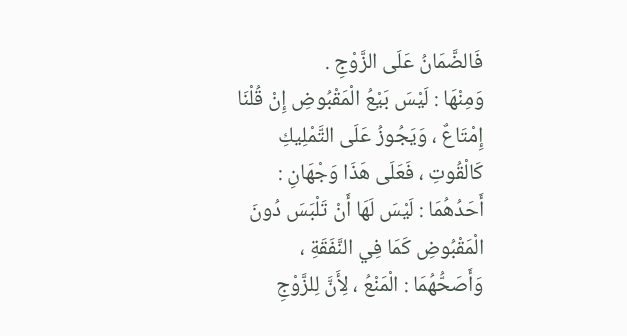فَالضَّمَانُ عَلَى الزَّوْجِ .
وَمِنْهَا : لَيْسَ بَيْعُ الْمَقْبُوضِ إِنْ قُلْنَا إِمْتَاعٌ ، وَيَجُوزُ عَلَى التَّمْلِيكِ كَالْقُوتِ ، فَعَلَى هَذَا وَجْهَانِ : أَحَدُهُمَا : لَيْسَ لَهَا أَنْ تَلْبَسَ دُونَ الْمَقْبُوضِ كَمَا فِي النَّفَقَةِ ، وَأَصَحُّهُمَا : الْمَنْعُ ، لِأَنَّ لِلزَّوْجِ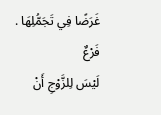غَرَضًا فِي تَجَمُّلِهَا .
فَرْعٌ
لَيْسَ لِلزَّوْجِ أَنْ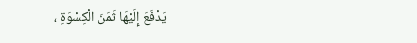يَدْفَعَ إِلَيْهَا ثَمَنَ الْكِسْوَةِ ،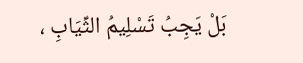بَلْ يَجِبُ تَسْلِيمُ الثِّيَابِ ،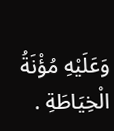وَعَلَيْهِ مُؤْنَةُ الْخِيَاطَةِ .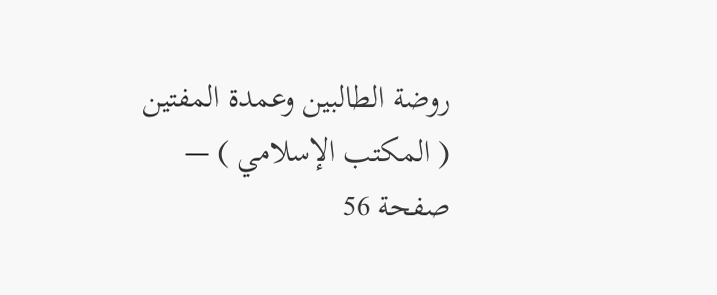روضة الطالبين وعمدة المفتين ( المكتب الإسلامي ) — صفحة 56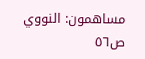مساهمون: النووي
ص٥٦